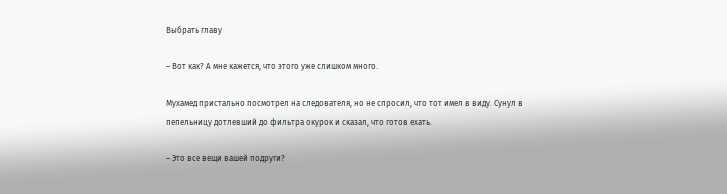Выбрать главу

– Вот как? А мне кажется, что этого уже слишком много.

Мухамед пристально посмотрел на следователя, но не спросил, что тот имел в виду. Сунул в пепельницу дотлевший до фильтра окурок и сказал, что готов ехать.

– Это все вещи вашей подруги?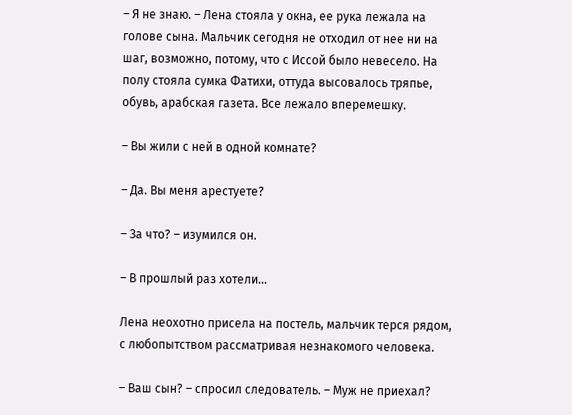– Я не знаю. – Лена стояла у окна, ее рука лежала на голове сына. Мальчик сегодня не отходил от нее ни на шаг, возможно, потому, что с Иссой было невесело. На полу стояла сумка Фатихи, оттуда высовалось тряпье, обувь, арабская газета. Все лежало вперемешку.

– Вы жили с ней в одной комнате?

– Да. Вы меня арестуете?

– За что? – изумился он.

– В прошлый раз хотели…

Лена неохотно присела на постель, мальчик терся рядом, с любопытством рассматривая незнакомого человека.

– Ваш сын? – спросил следователь. – Муж не приехал?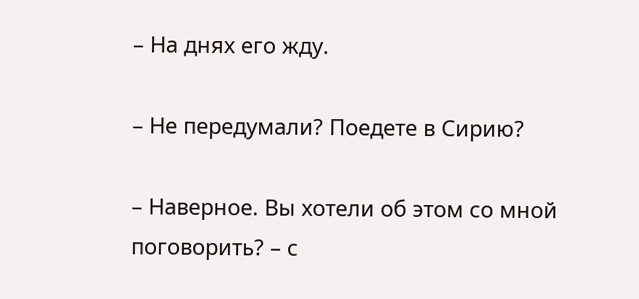– На днях его жду.

– Не передумали? Поедете в Сирию?

– Наверное. Вы хотели об этом со мной поговорить? – с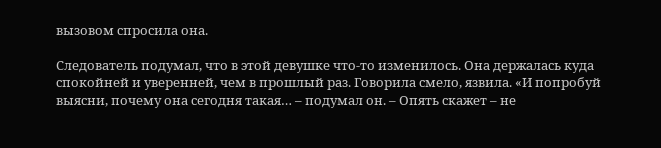вызовом спросила она.

Следователь подумал, что в этой девушке что-то изменилось. Она держалась куда спокойней и уверенней, чем в прошлый раз. Говорила смело, язвила. «И попробуй выясни, почему она сегодня такая… – подумал он. – Опять скажет – не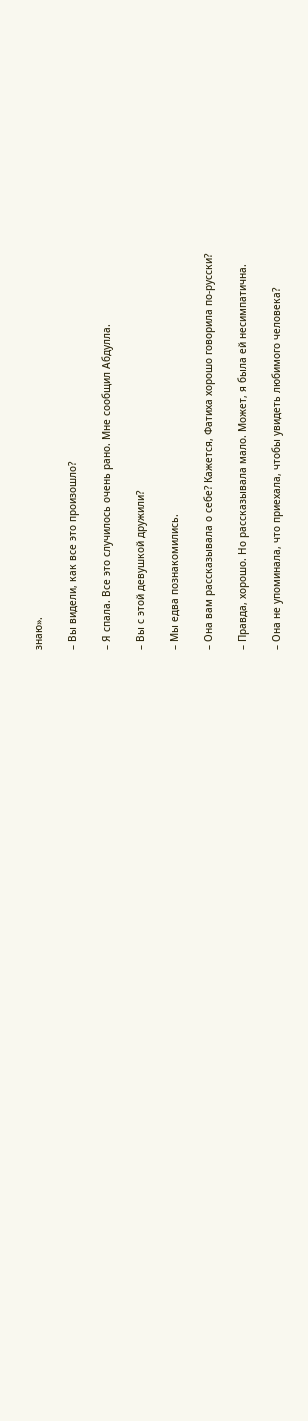знаю».

– Вы видели, как все это произошло?

– Я спала. Все это случилось очень рано. Мне сообщил Абдулла.

– Вы с этой девушкой дружили?

– Мы едва познакомились.

– Она вам рассказывала о себе? Кажется, Фатиха хорошо говорила по-русски?

– Правда, хорошо. Но рассказывала мало. Может, я была ей несимпатична.

– Она не упоминала, что приехала, чтобы увидеть любимого человека?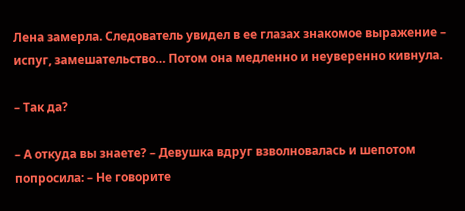Лена замерла. Следователь увидел в ее глазах знакомое выражение – испуг, замешательство… Потом она медленно и неуверенно кивнула.

– Так да?

– А откуда вы знаете? – Девушка вдруг взволновалась и шепотом попросила: – Не говорите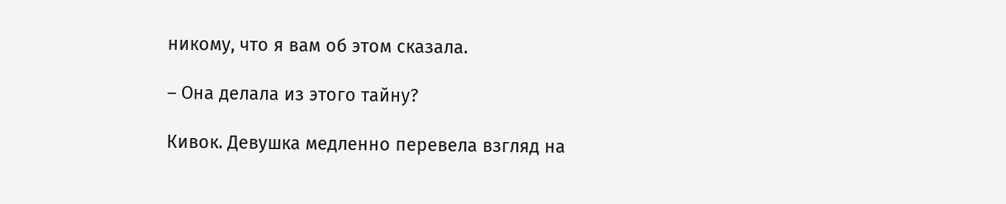никому, что я вам об этом сказала.

– Она делала из этого тайну?

Кивок. Девушка медленно перевела взгляд на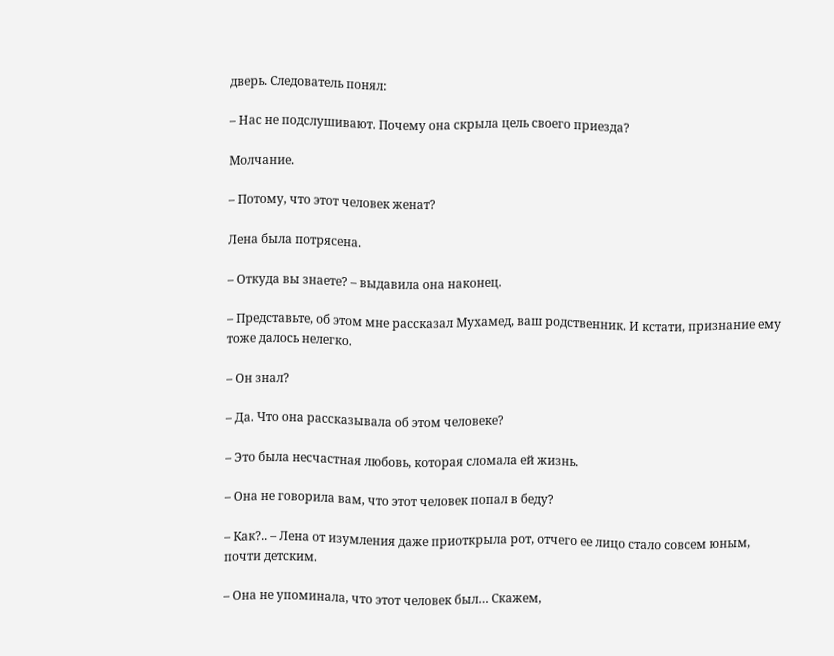дверь. Следователь понял:

– Нас не подслушивают. Почему она скрыла цель своего приезда?

Молчание.

– Потому, что этот человек женат?

Лена была потрясена.

– Откуда вы знаете? – выдавила она наконец.

– Представьте, об этом мне рассказал Мухамед, ваш родственник. И кстати, признание ему тоже далось нелегко.

– Он знал?

– Да. Что она рассказывала об этом человеке?

– Это была несчастная любовь, которая сломала ей жизнь.

– Она не говорила вам, что этот человек попал в беду?

– Как?.. – Лена от изумления даже приоткрыла рот, отчего ее лицо стало совсем юным, почти детским.

– Она не упоминала, что этот человек был… Скажем,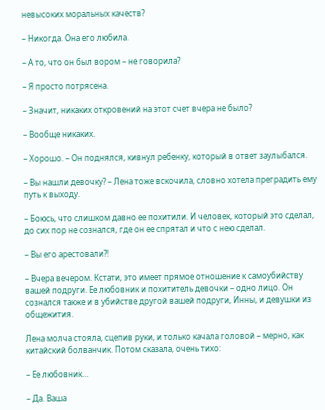невысоких моральных качеств?

– Никогда. Она его любила.

– А то, что он был вором – не говорила?

– Я просто потрясена.

– Значит, никаких откровений на этот счет вчера не было?

– Вообще никаких.

– Хорошо. – Он поднялся, кивнул ребенку, который в ответ заулыбался.

– Вы нашли девочку? – Лена тоже вскочила, словно хотела преградить ему путь к выходу.

– Боюсь, что слишком давно ее похитили. И человек, который это сделал, до сих пор не сознался, где он ее спрятал и что с нею сделал.

– Вы его арестовали?!

– Вчера вечером. Кстати, это имеет прямое отношение к самоубийству вашей подруги. Ее любовник и похититель девочки – одно лицо. Он сознался также и в убийстве другой вашей подруги, Инны, и девушки из общежития.

Лена молча стояла, сцепив руки, и только качала головой – мерно, как китайский болванчик. Потом сказала, очень тихо:

– Ее любовник…

– Да. Ваша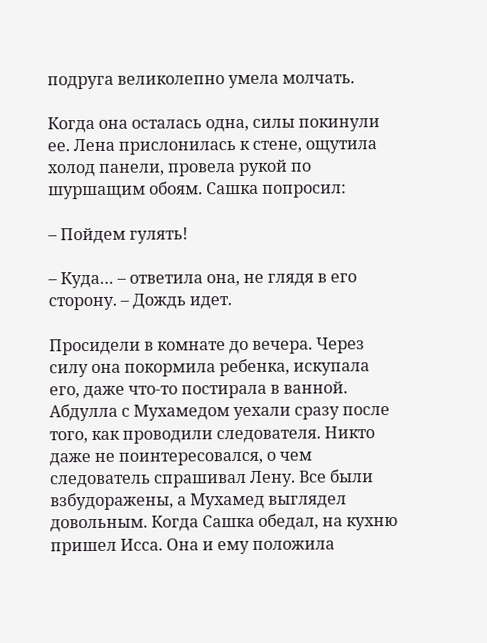подруга великолепно умела молчать.

Когда она осталась одна, силы покинули ее. Лена прислонилась к стене, ощутила холод панели, провела рукой по шуршащим обоям. Сашка попросил:

– Пойдем гулять!

– Куда… – ответила она, не глядя в его сторону. – Дождь идет.

Просидели в комнате до вечера. Через силу она покормила ребенка, искупала его, даже что-то постирала в ванной. Абдулла с Мухамедом уехали сразу после того, как проводили следователя. Никто даже не поинтересовался, о чем следователь спрашивал Лену. Все были взбудоражены, а Мухамед выглядел довольным. Когда Сашка обедал, на кухню пришел Исса. Она и ему положила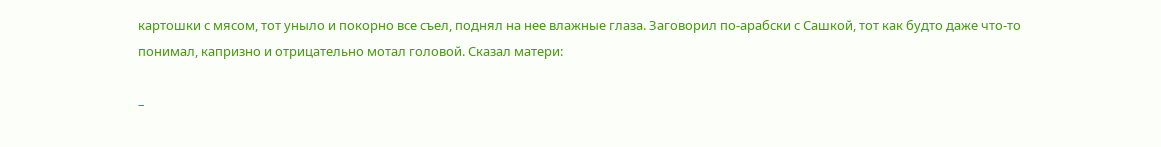картошки с мясом, тот уныло и покорно все съел, поднял на нее влажные глаза. Заговорил по-арабски с Сашкой, тот как будто даже что-то понимал, капризно и отрицательно мотал головой. Сказал матери:

–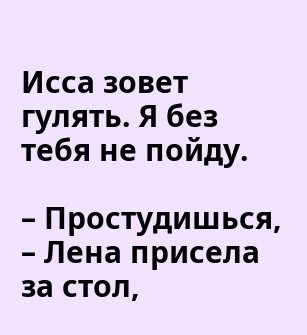Исса зовет гулять. Я без тебя не пойду.

– Простудишься, – Лена присела за стол,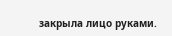закрыла лицо руками.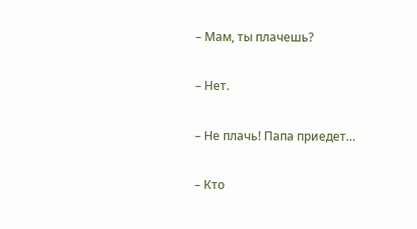– Мам, ты плачешь?

– Нет.

– Не плачь! Папа приедет…

– Кто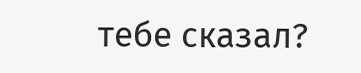тебе сказал?